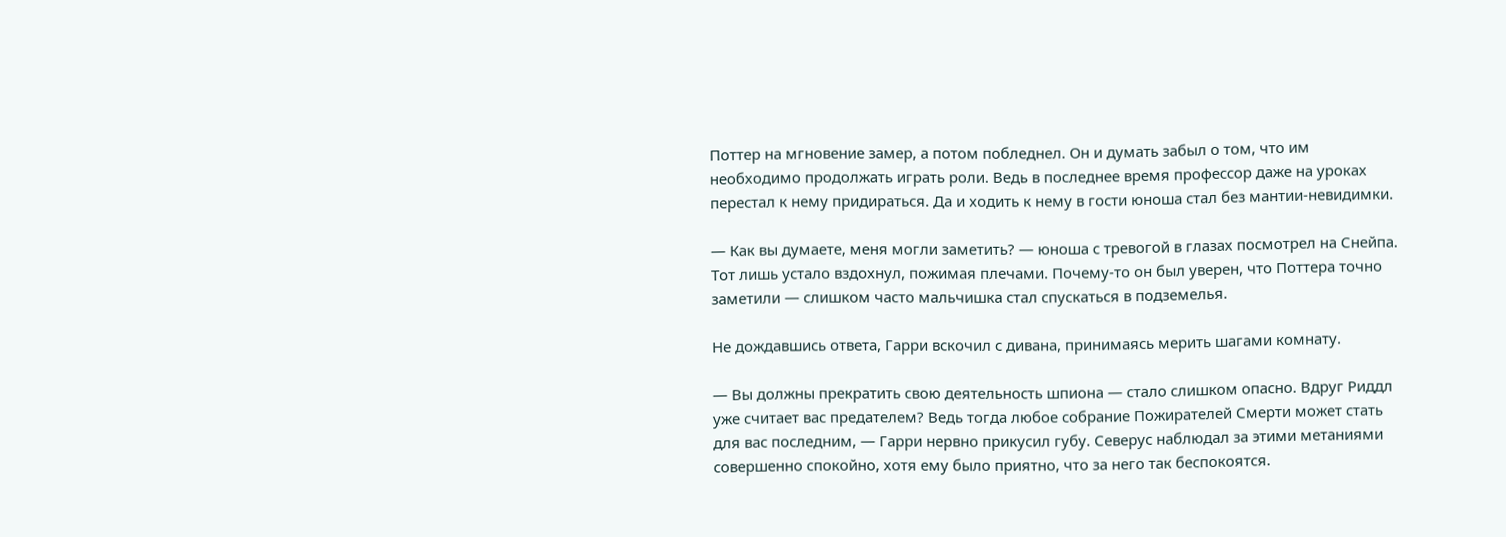Поттер на мгновение замер, а потом побледнел. Он и думать забыл о том, что им необходимо продолжать играть роли. Ведь в последнее время профессор даже на уроках перестал к нему придираться. Да и ходить к нему в гости юноша стал без мантии-невидимки.

— Как вы думаете, меня могли заметить? — юноша с тревогой в глазах посмотрел на Снейпа. Тот лишь устало вздохнул, пожимая плечами. Почему-то он был уверен, что Поттера точно заметили — слишком часто мальчишка стал спускаться в подземелья.

Не дождавшись ответа, Гарри вскочил с дивана, принимаясь мерить шагами комнату.

— Вы должны прекратить свою деятельность шпиона — стало слишком опасно. Вдруг Риддл уже считает вас предателем? Ведь тогда любое собрание Пожирателей Смерти может стать для вас последним, — Гарри нервно прикусил губу. Северус наблюдал за этими метаниями совершенно спокойно, хотя ему было приятно, что за него так беспокоятся.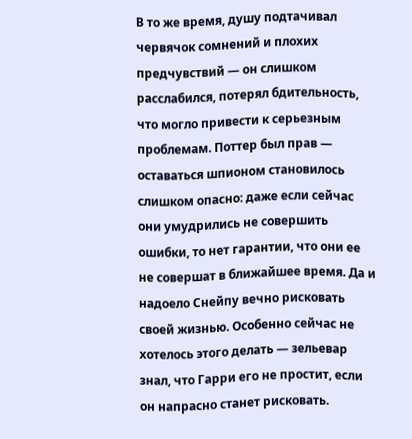В то же время, душу подтачивал червячок сомнений и плохих предчувствий — он слишком расслабился, потерял бдительность, что могло привести к серьезным проблемам. Поттер был прав — оставаться шпионом становилось слишком опасно: даже если сейчас они умудрились не совершить ошибки, то нет гарантии, что они ее не совершат в ближайшее время. Да и надоело Снейпу вечно рисковать своей жизнью. Особенно сейчас не хотелось этого делать — зельевар знал, что Гарри его не простит, если он напрасно станет рисковать.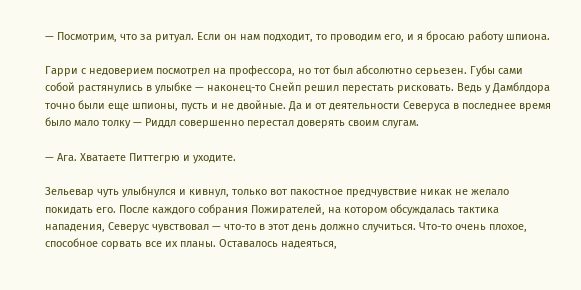— Посмотрим, что за ритуал. Если он нам подходит, то проводим его, и я бросаю работу шпиона.

Гарри с недоверием посмотрел на профессора, но тот был абсолютно серьезен. Губы сами собой растянулись в улыбке — наконец-то Снейп решил перестать рисковать. Ведь у Дамблдора точно были еще шпионы, пусть и не двойные. Да и от деятельности Северуса в последнее время было мало толку — Риддл совершенно перестал доверять своим слугам.

— Ага. Хватаете Питтегрю и уходите.

Зельевар чуть улыбнулся и кивнул, только вот пакостное предчувствие никак не желало покидать его. После каждого собрания Пожирателей, на котором обсуждалась тактика нападения, Северус чувствовал — что-то в этот день должно случиться. Что-то очень плохое, способное сорвать все их планы. Оставалось надеяться,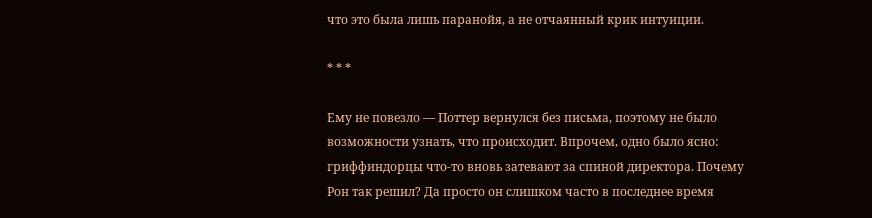что это была лишь паранойя, а не отчаянный крик интуиции.

* * *

Ему не повезло — Поттер вернулся без письма, поэтому не было возможности узнать, что происходит. Впрочем, одно было ясно: гриффиндорцы что-то вновь затевают за спиной директора. Почему Рон так решил? Да просто он слишком часто в последнее время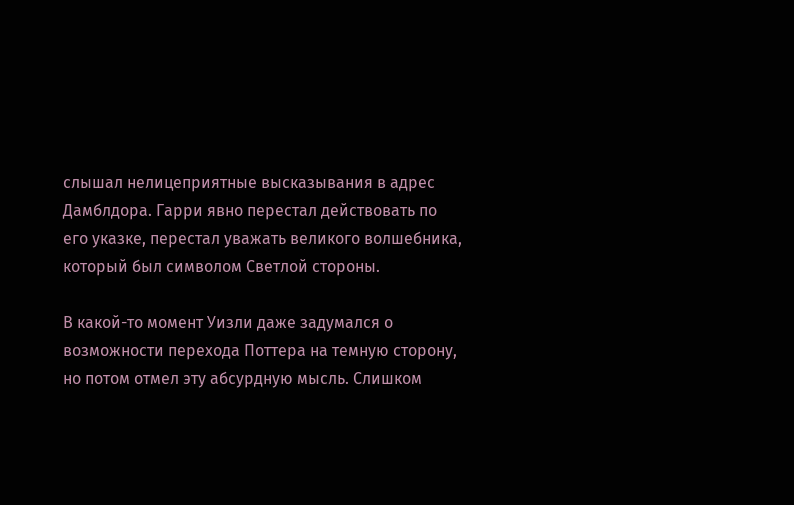слышал нелицеприятные высказывания в адрес Дамблдора. Гарри явно перестал действовать по его указке, перестал уважать великого волшебника, который был символом Светлой стороны.

В какой-то момент Уизли даже задумался о возможности перехода Поттера на темную сторону, но потом отмел эту абсурдную мысль. Слишком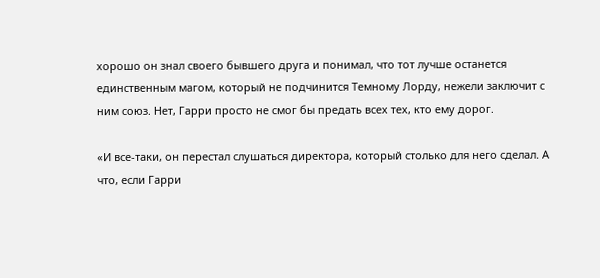хорошо он знал своего бывшего друга и понимал, что тот лучше останется единственным магом, который не подчинится Темному Лорду, нежели заключит с ним союз. Нет, Гарри просто не смог бы предать всех тех, кто ему дорог.

«И все-таки, он перестал слушаться директора, который столько для него сделал. А что, если Гарри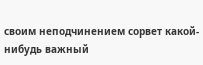своим неподчинением сорвет какой-нибудь важный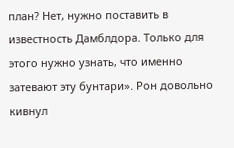план? Нет, нужно поставить в известность Дамблдора. Только для этого нужно узнать, что именно затевают эту бунтари». Рон довольно кивнул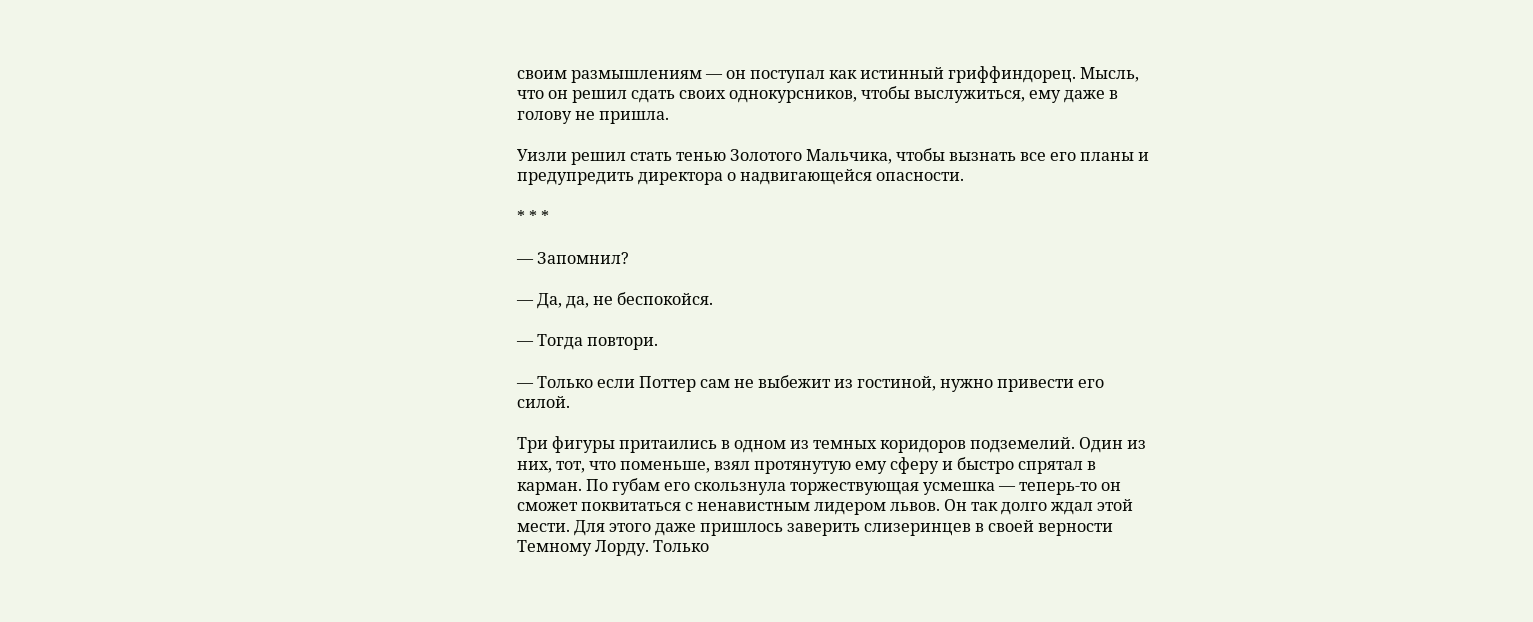своим размышлениям — он поступал как истинный гриффиндорец. Мысль, что он решил сдать своих однокурсников, чтобы выслужиться, ему даже в голову не пришла.

Уизли решил стать тенью Золотого Мальчика, чтобы вызнать все его планы и предупредить директора о надвигающейся опасности.

* * *

— Запомнил?

— Да, да, не беспокойся.

— Тогда повтори.

— Только если Поттер сам не выбежит из гостиной, нужно привести его силой.

Три фигуры притаились в одном из темных коридоров подземелий. Один из них, тот, что поменьше, взял протянутую ему сферу и быстро спрятал в карман. По губам его скользнула торжествующая усмешка — теперь-то он сможет поквитаться с ненавистным лидером львов. Он так долго ждал этой мести. Для этого даже пришлось заверить слизеринцев в своей верности Темному Лорду. Только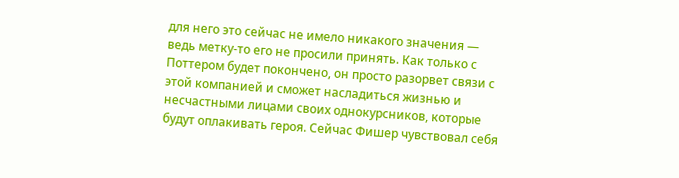для него это сейчас не имело никакого значения — ведь метку-то его не просили принять. Как только с Поттером будет покончено, он просто разорвет связи с этой компанией и сможет насладиться жизнью и несчастными лицами своих однокурсников, которые будут оплакивать героя. Сейчас Фишер чувствовал себя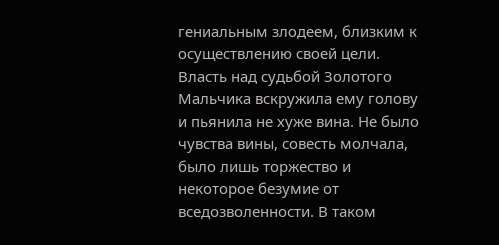гениальным злодеем, близким к осуществлению своей цели. Власть над судьбой Золотого Мальчика вскружила ему голову и пьянила не хуже вина. Не было чувства вины, совесть молчала, было лишь торжество и некоторое безумие от вседозволенности. В таком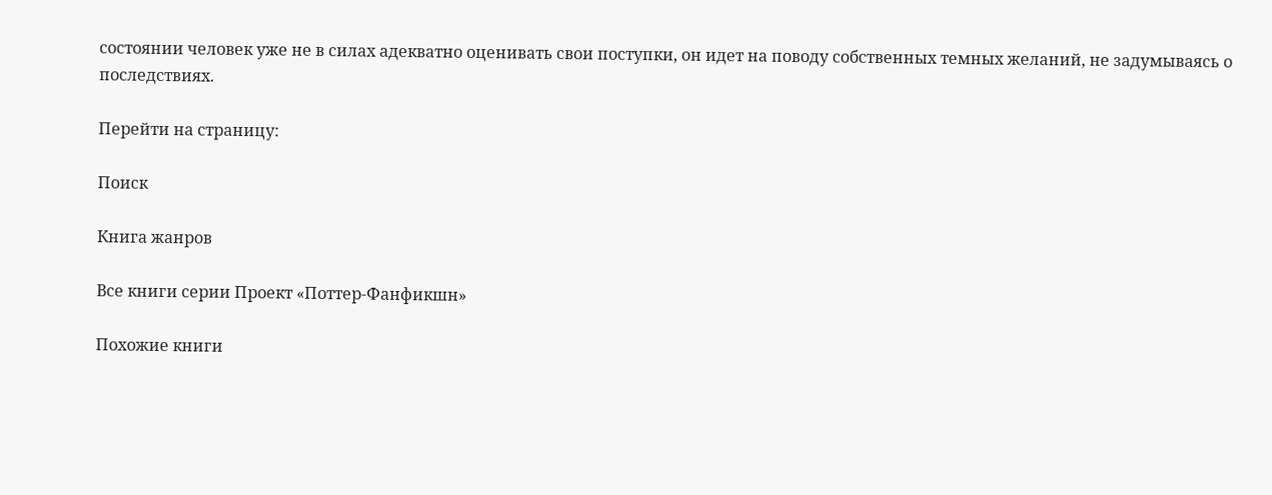состоянии человек уже не в силах адекватно оценивать свои поступки, он идет на поводу собственных темных желаний, не задумываясь о последствиях.

Перейти на страницу:

Поиск

Книга жанров

Все книги серии Проект «Поттер-Фанфикшн»

Похожие книги